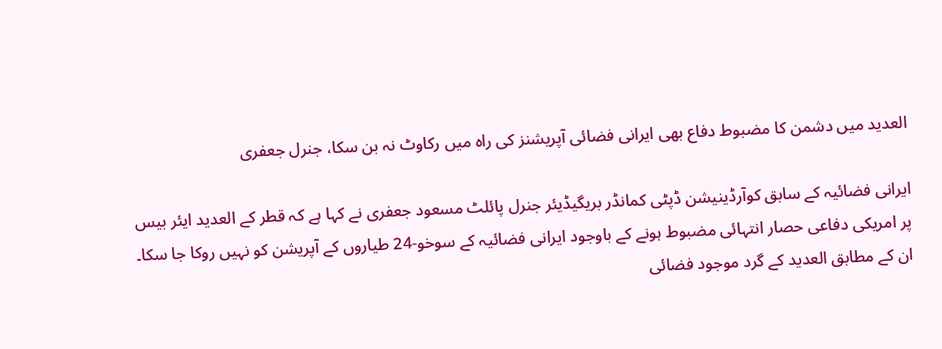العدید میں دشمن کا مضبوط دفاع بھی ایرانی فضائی آپریشنز کی راہ میں رکاوٹ نہ بن سکا، جنرل جعفری

ایرانی فضائیہ کے سابق کوآرڈینیشن ڈپٹی کمانڈر بریگیڈیئر جنرل پائلٹ مسعود جعفری نے کہا ہے کہ قطر کے العدید ایئر بیس پر امریکی دفاعی حصار انتہائی مضبوط ہونے کے باوجود ایرانی فضائیہ کے سوخو-24 طیاروں کے آپریشن کو نہیں روکا جا سکا۔ ان کے مطابق العدید کے گرد موجود فضائی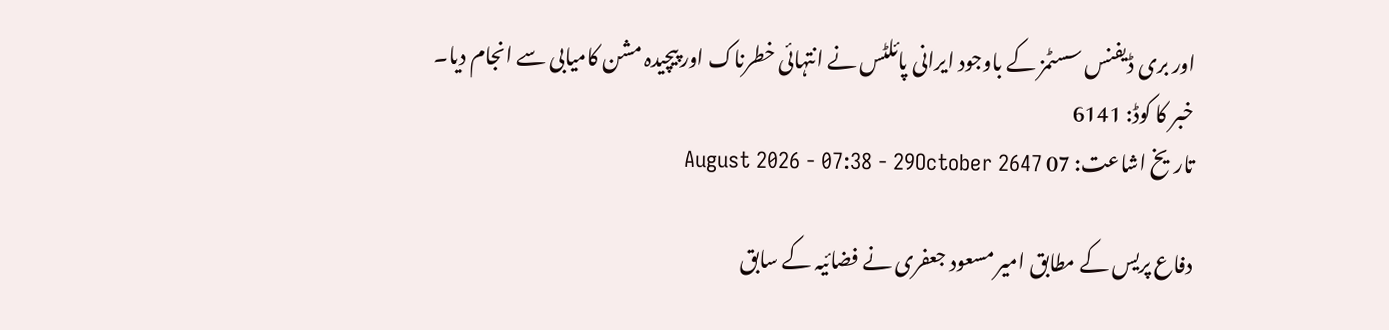اور بری ڈیفنس سسٹمز کے باوجود ایرانی پائلٹس نے انتہائی خطرناک اور پیچیدہ مشن کامیابی سے انجام دیا۔
خبر کا کوڈ: 6141
تاریخ اشاعت: 07 August 2026 - 07:38 - 29October 2647

دفاع پریس کے مطابق امیر مسعود جعفری نے فضائیہ کے سابق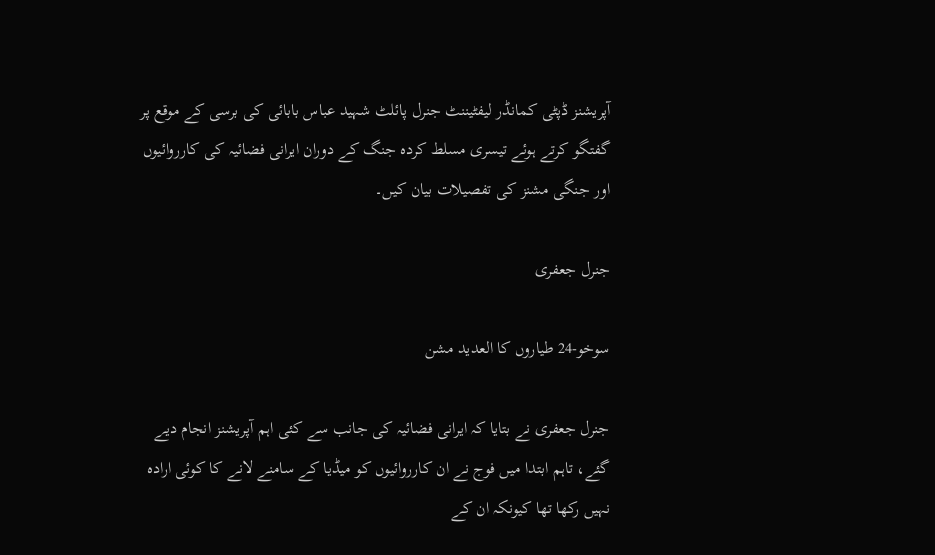آپریشنز ڈپٹی کمانڈر لیفٹیننٹ جنرل پائلٹ شہید عباس بابائی کی برسی کے موقع پر گفتگو کرتے ہوئے تیسری مسلط کردہ جنگ کے دوران ایرانی فضائیہ کی کارروائیوں اور جنگی مشنز کی تفصیلات بیان کیں۔

جنرل جعفری

سوخو-24 طیاروں کا العدید مشن

جنرل جعفری نے بتایا کہ ایرانی فضائیہ کی جانب سے کئی اہم آپریشنز انجام دیے گئے، تاہم ابتدا میں فوج نے ان کارروائیوں کو میڈیا کے سامنے لانے کا کوئی ارادہ نہیں رکھا تھا کیونکہ ان کے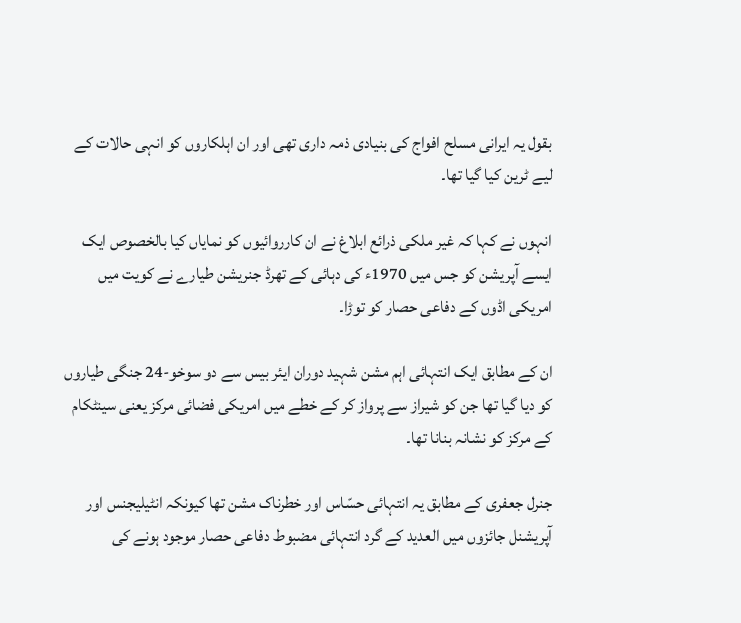بقول یہ ایرانی مسلح افواج کی بنیادی ذمہ داری تھی اور ان اہلکاروں کو انہی حالات کے لیے ٹرین کیا گیا تھا۔

انہوں نے کہا کہ غیر ملکی ذرائع ابلاغ نے ان کارروائیوں کو نمایاں کیا بالخصوص ایک ایسے آپریشن کو جس میں 1970ء کی دہائی کے تھرڈ جنریشن طیارے نے کویت میں امریکی اڈوں کے دفاعی حصار کو توڑا۔

ان کے مطابق ایک انتہائی اہم مشن شہید دوران ایئر بیس سے دو سوخو-24 جنگی طیاروں کو دیا گیا تھا جن کو شیراز سے پرواز کر کے خطے میں امریکی فضائی مرکز یعنی سینٹکام کے مرکز کو نشانہ بنانا تھا۔

جنرل جعفری کے مطابق یہ انتہائی حسّاس اور خطرناک مشن تھا کیونکہ انٹیلیجنس اور آپریشنل جائزوں میں العدید کے گرد انتہائی مضبوط دفاعی حصار موجود ہونے کی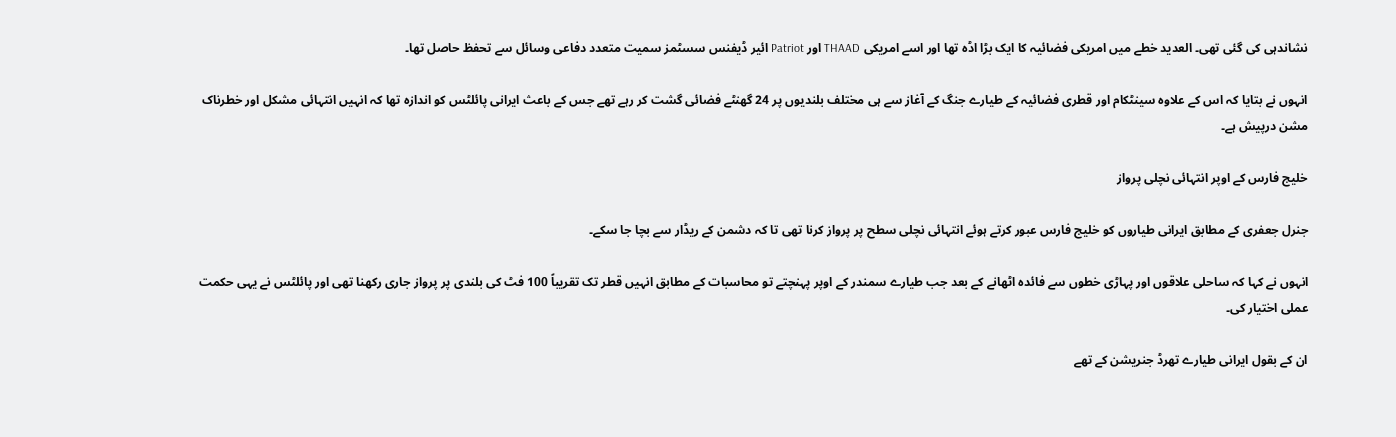نشاندہی کی گئی تھی۔ العدید خطے میں امریکی فضائیہ کا ایک بڑا اڈہ تھا اور اسے امریکی THAAD اور Patriot ائیر ڈیفنس سسٹمز سمیت متعدد دفاعی وسائل سے تحفظ حاصل تھا۔

انہوں نے بتایا کہ اس کے علاوہ سینٹکام اور قطری فضائیہ کے طیارے جنگ کے آغاز سے ہی مختلف بلندیوں پر 24 گھنٹے فضائی گشت کر رہے تھے جس کے باعث ایرانی پائلٹس کو اندازہ تھا کہ انہیں انتہائی مشکل اور خطرناک مشن درپیش ہے۔

خلیج فارس کے اوپر انتہائی نچلی پرواز

جنرل جعفری کے مطابق ایرانی طیاروں کو خلیج فارس عبور کرتے ہوئے انتہائی نچلی سطح پر پرواز کرنا تھی تا کہ دشمن کے ریڈار سے بچا جا سکے۔

انہوں نے کہا کہ ساحلی علاقوں اور پہاڑی خطوں سے فائدہ اٹھانے کے بعد جب طیارے سمندر کے اوپر پہنچتے تو محاسبات کے مطابق انہیں قطر تک تقریباً 100 فٹ کی بلندی پر پرواز جاری رکھنا تھی اور پائلٹس نے یہی حکمت عملی اختیار کی۔

ان کے بقول ایرانی طیارے تھرڈ جنریشن کے تھے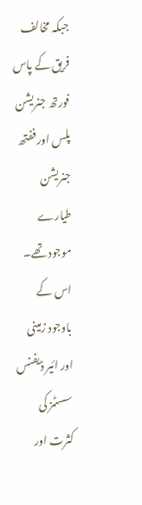جبکہ مخالف فریق کے پاس فورتھ جنریشن پلس اور ففتھ جنریشن طیارے موجود تھے۔ اس کے باوجود زمینی اور ائیر ڈیفنس سسٹمز کی کثرت اور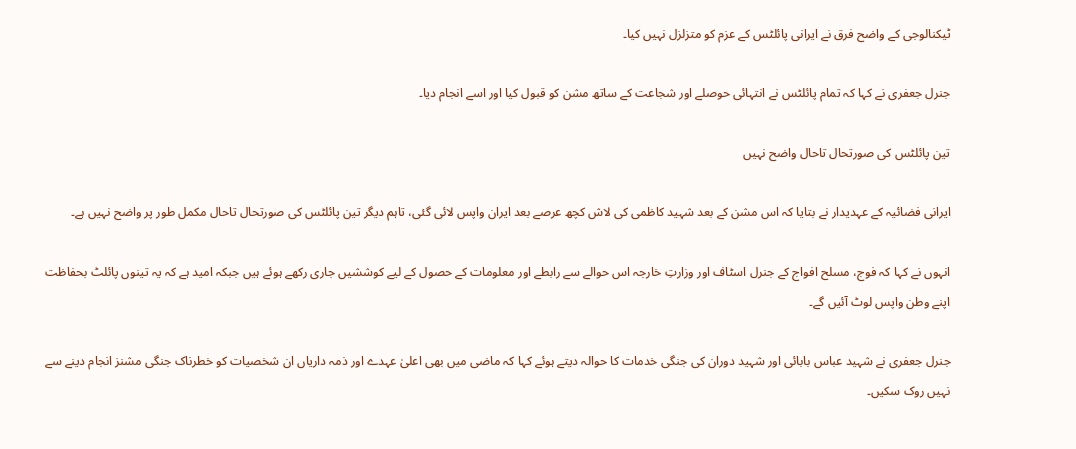ٹیکنالوجی کے واضح فرق نے ایرانی پائلٹس کے عزم کو متزلزل نہیں کیا۔

جنرل جعفری نے کہا کہ تمام پائلٹس نے انتہائی حوصلے اور شجاعت کے ساتھ مشن کو قبول کیا اور اسے انجام دیا۔

تین پائلٹس کی صورتحال تاحال واضح نہیں

ایرانی فضائیہ کے عہدیدار نے بتایا کہ اس مشن کے بعد شہید کاظمی کی لاش کچھ عرصے بعد ایران واپس لائی گئی، تاہم دیگر تین پائلٹس کی صورتحال تاحال مکمل طور پر واضح نہیں ہے۔

انہوں نے کہا کہ فوج، مسلح افواج کے جنرل اسٹاف اور وزارتِ خارجہ اس حوالے سے رابطے اور معلومات کے حصول کے لیے کوششیں جاری رکھے ہوئے ہیں جبکہ امید ہے کہ یہ تینوں پائلٹ بحفاظت اپنے وطن واپس لوٹ آئیں گے۔

جنرل جعفری نے شہید عباس بابائی اور شہید دوران کی جنگی خدمات کا حوالہ دیتے ہوئے کہا کہ ماضی میں بھی اعلیٰ عہدے اور ذمہ داریاں ان شخصیات کو خطرناک جنگی مشنز انجام دینے سے نہیں روک سکیں۔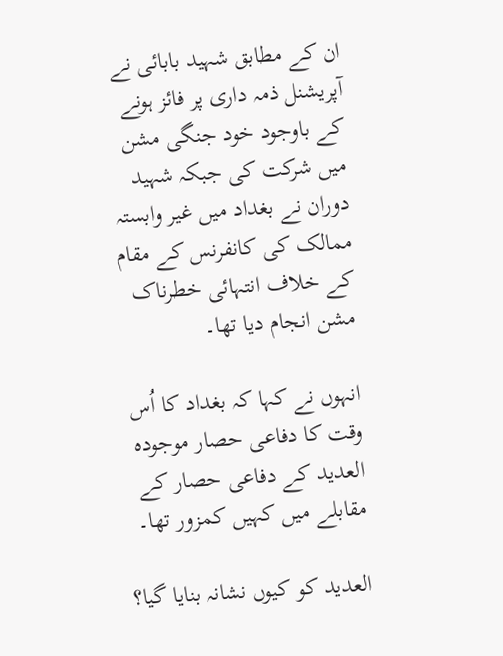ان کے مطابق شہید بابائی نے آپریشنل ذمہ داری پر فائز ہونے کے باوجود خود جنگی مشن میں شرکت کی جبکہ شہید دوران نے بغداد میں غیر وابستہ ممالک کی کانفرنس کے مقام کے خلاف انتہائی خطرناک مشن انجام دیا تھا۔

انہوں نے کہا کہ بغداد کا اُس وقت کا دفاعی حصار موجودہ العدید کے دفاعی حصار کے مقابلے میں کہیں کمزور تھا۔

العدید کو کیوں نشانہ بنایا گیا؟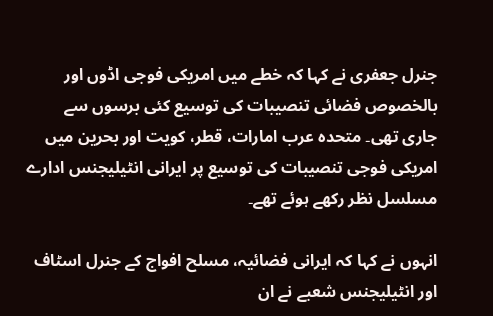جنرل جعفری نے کہا کہ خطے میں امریکی فوجی اڈوں اور بالخصوص فضائی تنصیبات کی توسیع کئی برسوں سے جاری تھی۔ متحدہ عرب امارات، قطر، کویت اور بحرین میں امریکی فوجی تنصیبات کی توسیع پر ایرانی انٹیلیجنس ادارے مسلسل نظر رکھے ہوئے تھے۔

انہوں نے کہا کہ ایرانی فضائیہ، مسلح افواج کے جنرل اسٹاف اور انٹیلیجنس شعبے نے ان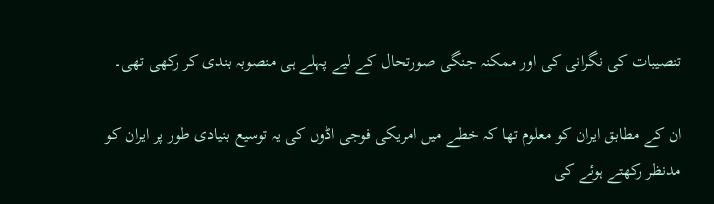تنصیبات کی نگرانی کی اور ممکنہ جنگی صورتحال کے لیے پہلے ہی منصوبہ بندی کر رکھی تھی۔

ان کے مطابق ایران کو معلوم تھا کہ خطے میں امریکی فوجی اڈوں کی یہ توسیع بنیادی طور پر ایران کو مدنظر رکھتے ہوئے کی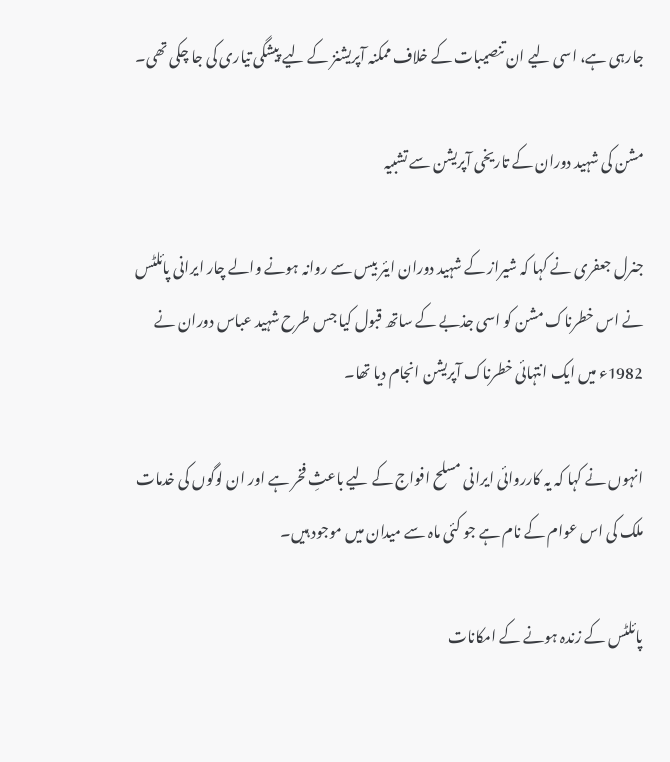جارہی ہے، اسی لیے ان تنصیبات کے خلاف ممکنہ آپریشنز کے لیے پیشگی تیاری کی جا چکی تھی۔

مشن کی شہید دوران کے تاریخی آپریشن سے تشبیہ

جنرل جعفری نے کہا کہ شیراز کے شہید دوران ایئر بیس سے روانہ ہونے والے چار ایرانی پائلٹس نے اس خطرناک مشن کو اسی جذبے کے ساتھ قبول کیا جس طرح شہید عباس دوران نے 1982ء میں ایک انتہائی خطرناک آپریشن انجام دیا تھا۔

انہوں نے کہا کہ یہ کارروائی ایرانی مسلح افواج کے لیے باعثِ فخر ہے اور ان لوگوں کی خدمات ملک کی اس عوام کے نام ہے جو کئی ماہ سے میدان میں موجود ہیں۔

پائلٹس کے زندہ ہونے کے امکانات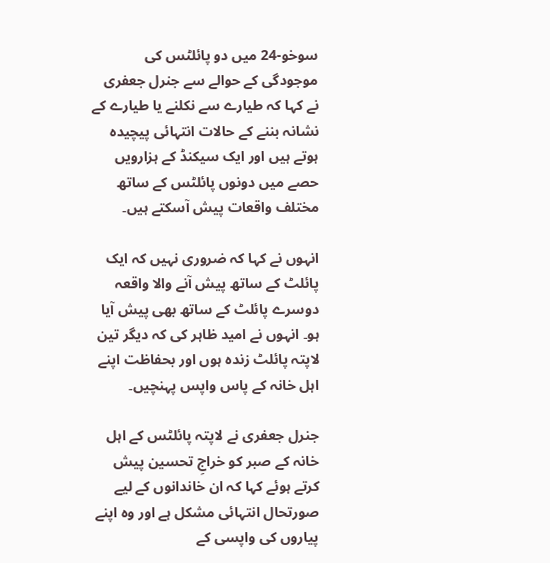سوخو-24 میں دو پائلٹس کی موجودگی کے حوالے سے جنرل جعفری نے کہا کہ طیارے سے نکلنے یا طیارے کے نشانہ بننے کے حالات انتہائی پیچیدہ ہوتے ہیں اور ایک سیکنڈ کے ہزارویں حصے میں دونوں پائلٹس کے ساتھ مختلف واقعات پیش آسکتے ہیں۔

انہوں نے کہا کہ ضروری نہیں کہ ایک پائلٹ کے ساتھ پیش آنے والا واقعہ دوسرے پائلٹ کے ساتھ بھی پیش آیا ہو۔ انہوں نے امید ظاہر کی کہ دیگر تین لاپتہ پائلٹ زندہ ہوں اور بحفاظت اپنے اہل خانہ کے پاس واپس پہنچیں۔

جنرل جعفری نے لاپتہ پائلٹس کے اہل خانہ کے صبر کو خراجِ تحسین پیش کرتے ہوئے کہا کہ ان خاندانوں کے لیے صورتحال انتہائی مشکل ہے اور وہ اپنے پیاروں کی واپسی کے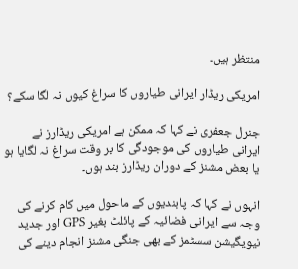منتظر ہیں۔

امریکی ریڈار ایرانی طیاروں کا سراغ کیوں نہ لگا سکے؟

جنرل جعفری نے کہا کہ ممکن ہے امریکی ریڈارز نے ایرانی طیاروں کی موجودگی کا بر وقت سراغ نہ لگایا ہو یا بعض مشنز کے دوران ریڈارز بند ہوں۔

انہوں نے کہا کہ پابندیوں کے ماحول میں کام کرنے کی وجہ سے ایرانی فضائیہ کے پائلٹ بغیر GPS اور جدید نیویگیشن سسٹمز کے بھی جنگی مشنز انجام دینے کی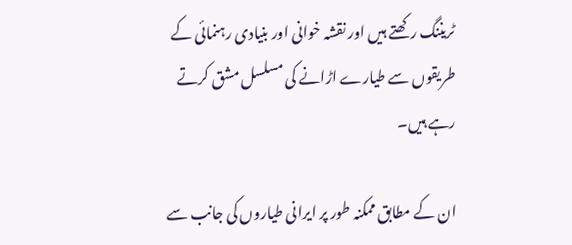ٹریننگ رکھتے ہیں اور نقشہ خوانی اور بنیادی رہنمائی کے طریقوں سے طیارے اڑانے کی مسلسل مشق کرتے رہے ہیں۔

ان کے مطابق ممکنہ طور پر ایرانی طیاروں کی جانب سے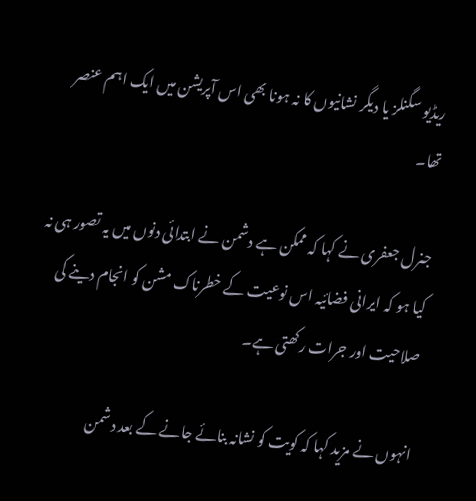ریڈیو سگنلز یا دیگر نشانیوں کا نہ ہونا بھی اس آپریشن میں ایک اہم عنصر تھا۔

جنرل جعفری نے کہا کہ ممکن ہے دشمن نے ابتدائی دنوں میں یہ تصور ہی نہ کیا ہو کہ ایرانی فضائیہ اس نوعیت کے خطرناک مشن کو انجام دینے کی صلاحیت اور جرات رکھتی ہے۔

انہوں نے مزید کہا کہ کویت کو نشانہ بنائے جانے کے بعد دشمن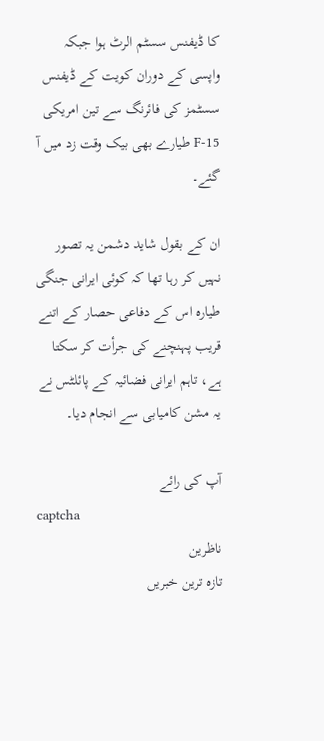کا ڈیفنس سسٹم الرٹ ہوا جبکہ واپسی کے دوران کویت کے ڈیفنس سسٹمز کی فائرنگ سے تین امریکی F-15 طیارے بھی بیک وقت زد میں آ گئے۔

ان کے بقول شاید دشمن یہ تصور نہیں کر رہا تھا کہ کوئی ایرانی جنگی طیارہ اس کے دفاعی حصار کے اتنے قریب پہنچنے کی جرأت کر سکتا ہے، تاہم ایرانی فضائیہ کے پائلٹس نے یہ مشن کامیابی سے انجام دیا۔

آپ کی رائے
captcha
ناظرین
تازہ ترین خبریں